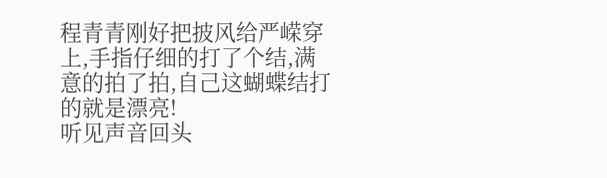程青青刚好把披风给严嵘穿上,手指仔细的打了个结,满意的拍了拍,自己这蝴蝶结打的就是漂亮!
听见声音回头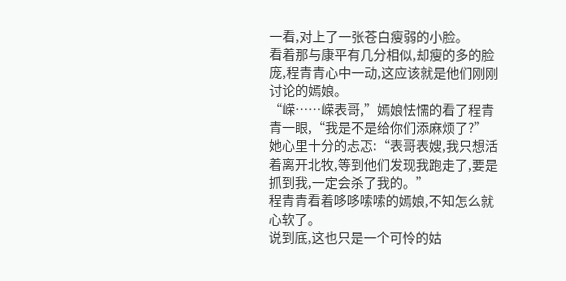一看,对上了一张苍白瘦弱的小脸。
看着那与康平有几分相似,却瘦的多的脸庞,程青青心中一动,这应该就是他们刚刚讨论的嫣娘。
“嵘……嵘表哥,”嫣娘怯懦的看了程青青一眼,“我是不是给你们添麻烦了?”
她心里十分的忐忑:“表哥表嫂,我只想活着离开北牧,等到他们发现我跑走了,要是抓到我,一定会杀了我的。”
程青青看着哆哆嗦嗦的嫣娘,不知怎么就心软了。
说到底,这也只是一个可怜的姑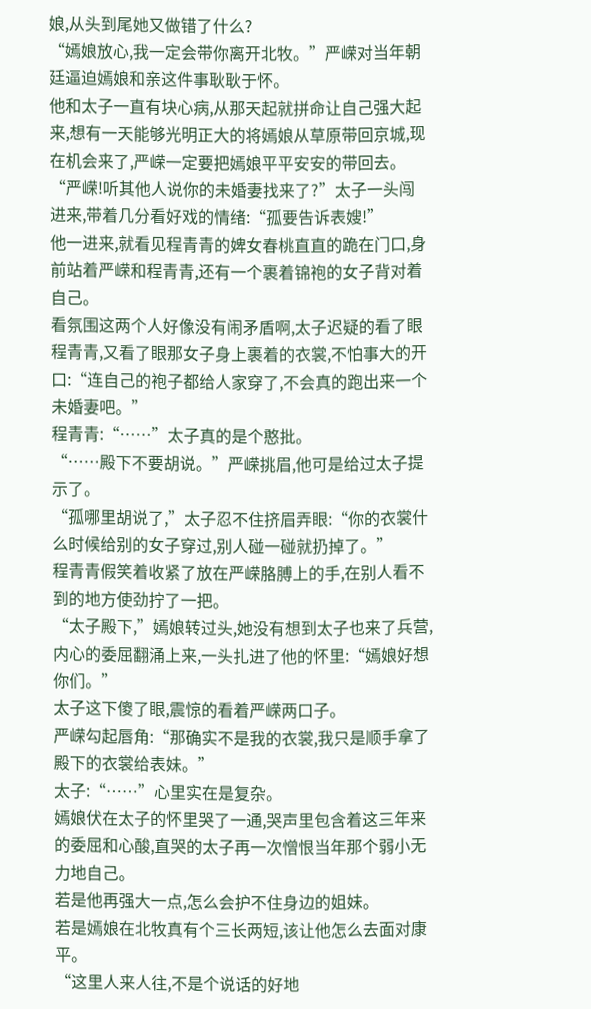娘,从头到尾她又做错了什么?
“嫣娘放心,我一定会带你离开北牧。”严嵘对当年朝廷逼迫嫣娘和亲这件事耿耿于怀。
他和太子一直有块心病,从那天起就拼命让自己强大起来,想有一天能够光明正大的将嫣娘从草原带回京城,现在机会来了,严嵘一定要把嫣娘平平安安的带回去。
“严嵘!听其他人说你的未婚妻找来了?”太子一头闯进来,带着几分看好戏的情绪:“孤要告诉表嫂!”
他一进来,就看见程青青的婢女春桃直直的跪在门口,身前站着严嵘和程青青,还有一个裹着锦袍的女子背对着自己。
看氛围这两个人好像没有闹矛盾啊,太子迟疑的看了眼程青青,又看了眼那女子身上裹着的衣裳,不怕事大的开口:“连自己的袍子都给人家穿了,不会真的跑出来一个未婚妻吧。”
程青青:“……”太子真的是个憨批。
“……殿下不要胡说。”严嵘挑眉,他可是给过太子提示了。
“孤哪里胡说了,”太子忍不住挤眉弄眼:“你的衣裳什么时候给别的女子穿过,别人碰一碰就扔掉了。”
程青青假笑着收紧了放在严嵘胳膊上的手,在别人看不到的地方使劲拧了一把。
“太子殿下,”嫣娘转过头,她没有想到太子也来了兵营,内心的委屈翻涌上来,一头扎进了他的怀里:“嫣娘好想你们。”
太子这下傻了眼,震惊的看着严嵘两口子。
严嵘勾起唇角:“那确实不是我的衣裳,我只是顺手拿了殿下的衣裳给表妹。”
太子:“……”心里实在是复杂。
嫣娘伏在太子的怀里哭了一通,哭声里包含着这三年来的委屈和心酸,直哭的太子再一次憎恨当年那个弱小无力地自己。
若是他再强大一点,怎么会护不住身边的姐妹。
若是嫣娘在北牧真有个三长两短,该让他怎么去面对康平。
“这里人来人往,不是个说话的好地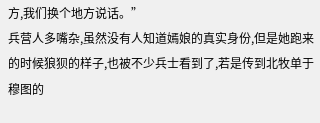方,我们换个地方说话。”
兵营人多嘴杂,虽然没有人知道嫣娘的真实身份,但是她跑来的时候狼狈的样子,也被不少兵士看到了,若是传到北牧单于穆图的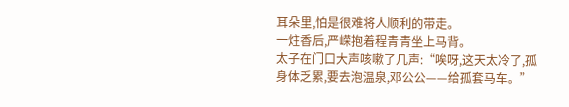耳朵里,怕是很难将人顺利的带走。
一炷香后,严嵘抱着程青青坐上马背。
太子在门口大声咳嗽了几声:“唉呀,这天太冷了,孤身体乏累,要去泡温泉,邓公公——给孤套马车。”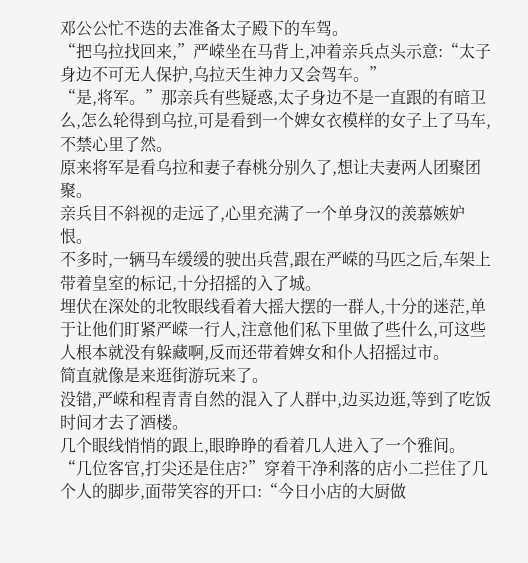邓公公忙不迭的去准备太子殿下的车驾。
“把乌拉找回来,”严嵘坐在马背上,冲着亲兵点头示意:“太子身边不可无人保护,乌拉天生神力又会驾车。”
“是,将军。”那亲兵有些疑惑,太子身边不是一直跟的有暗卫么,怎么轮得到乌拉,可是看到一个婢女衣模样的女子上了马车,不禁心里了然。
原来将军是看乌拉和妻子春桃分别久了,想让夫妻两人团聚团聚。
亲兵目不斜视的走远了,心里充满了一个单身汉的羡慕嫉妒恨。
不多时,一辆马车缓缓的驶出兵营,跟在严嵘的马匹之后,车架上带着皇室的标记,十分招摇的入了城。
埋伏在深处的北牧眼线看着大摇大摆的一群人,十分的迷茫,单于让他们盯紧严嵘一行人,注意他们私下里做了些什么,可这些人根本就没有躲藏啊,反而还带着婢女和仆人招摇过市。
简直就像是来逛街游玩来了。
没错,严嵘和程青青自然的混入了人群中,边买边逛,等到了吃饭时间才去了酒楼。
几个眼线悄悄的跟上,眼睁睁的看着几人进入了一个雅间。
“几位客官,打尖还是住店?”穿着干净利落的店小二拦住了几个人的脚步,面带笑容的开口:“今日小店的大厨做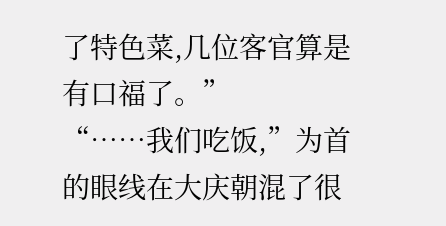了特色菜,几位客官算是有口福了。”
“……我们吃饭,”为首的眼线在大庆朝混了很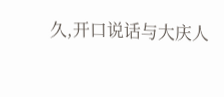久,开口说话与大庆人